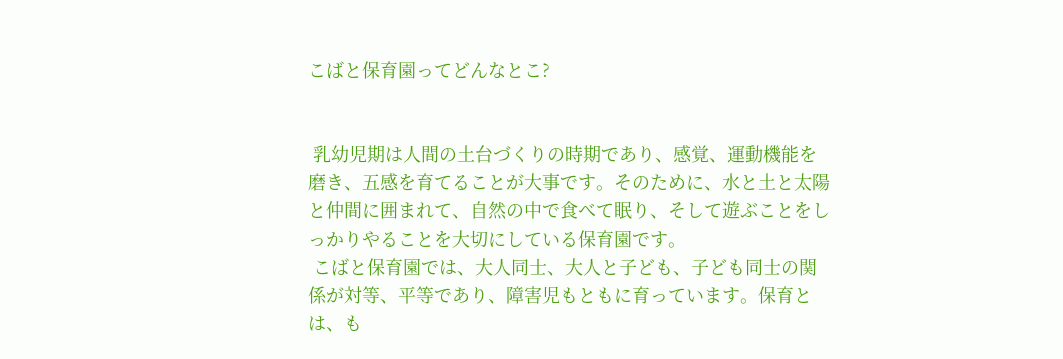こばと保育園ってどんなとこ?


 乳幼児期は人間の土台づくりの時期であり、感覚、運動機能を磨き、五感を育てることが大事です。そのために、水と土と太陽と仲間に囲まれて、自然の中で食べて眠り、そして遊ぶことをしっかりやることを大切にしている保育園です。
 こばと保育園では、大人同士、大人と子ども、子ども同士の関係が対等、平等であり、障害児もともに育っています。保育とは、も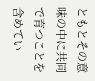ともとその意味の中に共同で育つことを含めてい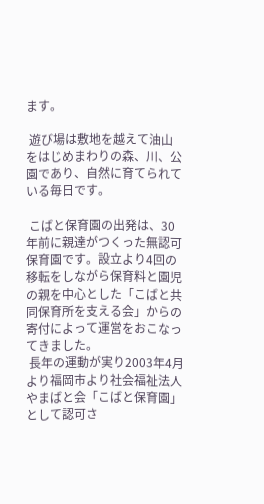ます。

 遊び場は敷地を越えて油山をはじめまわりの森、川、公園であり、自然に育てられている毎日です。

 こばと保育園の出発は、30年前に親達がつくった無認可保育園です。設立より4回の移転をしながら保育料と園児の親を中心とした「こばと共同保育所を支える会」からの寄付によって運営をおこなってきました。
 長年の運動が実り2003年4月より福岡市より社会福祉法人やまばと会「こばと保育園」として認可さ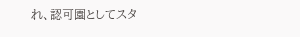れ、認可園としてスタ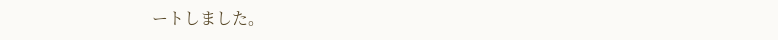ートしました。